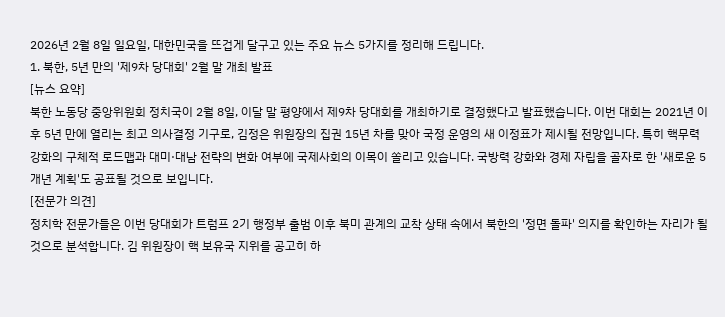2026년 2월 8일 일요일, 대한민국을 뜨겁게 달구고 있는 주요 뉴스 5가지를 정리해 드립니다.
1. 북한, 5년 만의 '제9차 당대회' 2월 말 개최 발표
[뉴스 요약]
북한 노동당 중앙위원회 정치국이 2월 8일, 이달 말 평양에서 제9차 당대회를 개최하기로 결정했다고 발표했습니다. 이번 대회는 2021년 이후 5년 만에 열리는 최고 의사결정 기구로, 김정은 위원장의 집권 15년 차를 맞아 국정 운영의 새 이정표가 제시될 전망입니다. 특히 핵무력 강화의 구체적 로드맵과 대미·대남 전략의 변화 여부에 국제사회의 이목이 쏠리고 있습니다. 국방력 강화와 경제 자립을 골자로 한 '새로운 5개년 계획'도 공표될 것으로 보입니다.
[전문가 의견]
정치학 전문가들은 이번 당대회가 트럼프 2기 행정부 출범 이후 북미 관계의 교착 상태 속에서 북한의 '정면 돌파' 의지를 확인하는 자리가 될 것으로 분석합니다. 김 위원장이 핵 보유국 지위를 공고히 하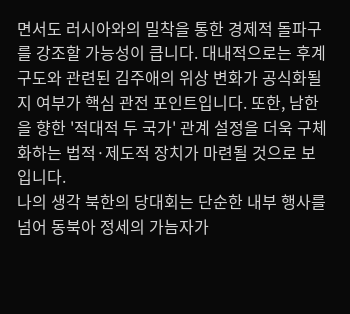면서도 러시아와의 밀착을 통한 경제적 돌파구를 강조할 가능성이 큽니다. 대내적으로는 후계 구도와 관련된 김주애의 위상 변화가 공식화될지 여부가 핵심 관전 포인트입니다. 또한, 남한을 향한 '적대적 두 국가' 관계 설정을 더욱 구체화하는 법적·제도적 장치가 마련될 것으로 보입니다.
나의 생각 북한의 당대회는 단순한 내부 행사를 넘어 동북아 정세의 가늠자가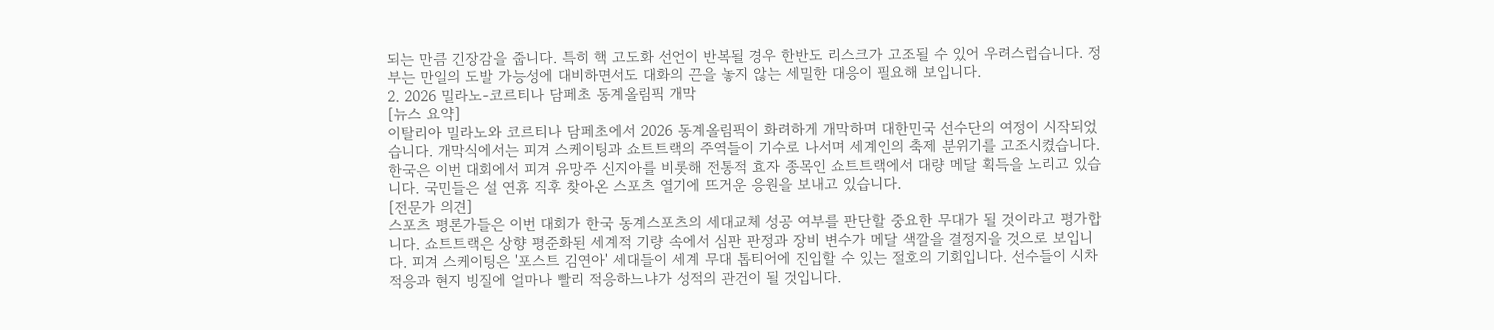되는 만큼 긴장감을 줍니다. 특히 핵 고도화 선언이 반복될 경우 한반도 리스크가 고조될 수 있어 우려스럽습니다. 정부는 만일의 도발 가능성에 대비하면서도 대화의 끈을 놓지 않는 세밀한 대응이 필요해 보입니다.
2. 2026 밀라노-코르티나 담페초 동계올림픽 개막
[뉴스 요약]
이탈리아 밀라노와 코르티나 담페초에서 2026 동계올림픽이 화려하게 개막하며 대한민국 선수단의 여정이 시작되었습니다. 개막식에서는 피겨 스케이팅과 쇼트트랙의 주역들이 기수로 나서며 세계인의 축제 분위기를 고조시켰습니다. 한국은 이번 대회에서 피겨 유망주 신지아를 비롯해 전통적 효자 종목인 쇼트트랙에서 대량 메달 획득을 노리고 있습니다. 국민들은 설 연휴 직후 찾아온 스포츠 열기에 뜨거운 응원을 보내고 있습니다.
[전문가 의견]
스포츠 평론가들은 이번 대회가 한국 동계스포츠의 세대교체 성공 여부를 판단할 중요한 무대가 될 것이라고 평가합니다. 쇼트트랙은 상향 평준화된 세계적 기량 속에서 심판 판정과 장비 변수가 메달 색깔을 결정지을 것으로 보입니다. 피겨 스케이팅은 '포스트 김연아' 세대들이 세계 무대 톱티어에 진입할 수 있는 절호의 기회입니다. 선수들이 시차 적응과 현지 빙질에 얼마나 빨리 적응하느냐가 성적의 관건이 될 것입니다.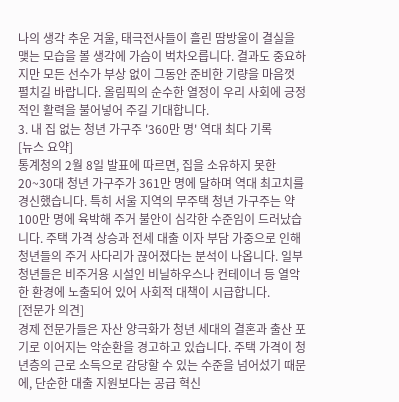나의 생각 추운 겨울, 태극전사들이 흘린 땀방울이 결실을 맺는 모습을 볼 생각에 가슴이 벅차오릅니다. 결과도 중요하지만 모든 선수가 부상 없이 그동안 준비한 기량을 마음껏 펼치길 바랍니다. 올림픽의 순수한 열정이 우리 사회에 긍정적인 활력을 불어넣어 주길 기대합니다.
3. 내 집 없는 청년 가구주 '360만 명' 역대 최다 기록
[뉴스 요약]
통계청의 2월 8일 발표에 따르면, 집을 소유하지 못한 20~30대 청년 가구주가 361만 명에 달하며 역대 최고치를 경신했습니다. 특히 서울 지역의 무주택 청년 가구주는 약 100만 명에 육박해 주거 불안이 심각한 수준임이 드러났습니다. 주택 가격 상승과 전세 대출 이자 부담 가중으로 인해 청년들의 주거 사다리가 끊어졌다는 분석이 나옵니다. 일부 청년들은 비주거용 시설인 비닐하우스나 컨테이너 등 열악한 환경에 노출되어 있어 사회적 대책이 시급합니다.
[전문가 의견]
경제 전문가들은 자산 양극화가 청년 세대의 결혼과 출산 포기로 이어지는 악순환을 경고하고 있습니다. 주택 가격이 청년층의 근로 소득으로 감당할 수 있는 수준을 넘어섰기 때문에, 단순한 대출 지원보다는 공급 혁신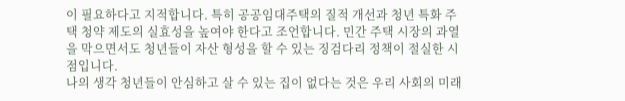이 필요하다고 지적합니다. 특히 공공임대주택의 질적 개선과 청년 특화 주택 청약 제도의 실효성을 높여야 한다고 조언합니다. 민간 주택 시장의 과열을 막으면서도 청년들이 자산 형성을 할 수 있는 징검다리 정책이 절실한 시점입니다.
나의 생각 청년들이 안심하고 살 수 있는 집이 없다는 것은 우리 사회의 미래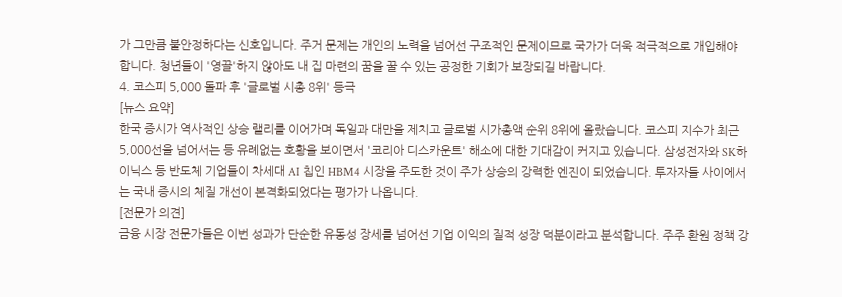가 그만큼 불안정하다는 신호입니다. 주거 문제는 개인의 노력을 넘어선 구조적인 문제이므로 국가가 더욱 적극적으로 개입해야 합니다. 청년들이 '영끌'하지 않아도 내 집 마련의 꿈을 꿀 수 있는 공정한 기회가 보장되길 바랍니다.
4. 코스피 5,000 돌파 후 '글로벌 시총 8위' 등극
[뉴스 요약]
한국 증시가 역사적인 상승 랠리를 이어가며 독일과 대만을 제치고 글로벌 시가총액 순위 8위에 올랐습니다. 코스피 지수가 최근 5,000선을 넘어서는 등 유례없는 호황을 보이면서 '코리아 디스카운트' 해소에 대한 기대감이 커지고 있습니다. 삼성전자와 SK하이닉스 등 반도체 기업들이 차세대 AI 칩인 HBM4 시장을 주도한 것이 주가 상승의 강력한 엔진이 되었습니다. 투자자들 사이에서는 국내 증시의 체질 개선이 본격화되었다는 평가가 나옵니다.
[전문가 의견]
금융 시장 전문가들은 이번 성과가 단순한 유동성 장세를 넘어선 기업 이익의 질적 성장 덕분이라고 분석합니다. 주주 환원 정책 강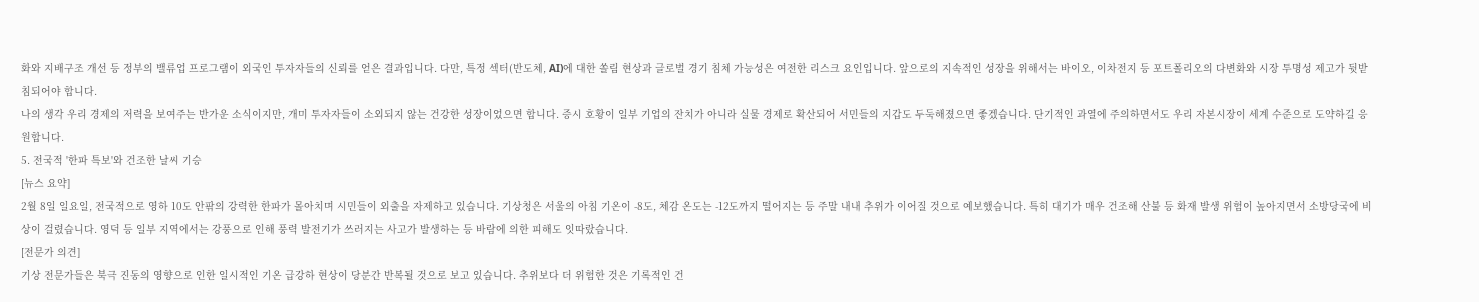화와 지배구조 개선 등 정부의 밸류업 프로그램이 외국인 투자자들의 신뢰를 얻은 결과입니다. 다만, 특정 섹터(반도체, AI)에 대한 쏠림 현상과 글로벌 경기 침체 가능성은 여전한 리스크 요인입니다. 앞으로의 지속적인 성장을 위해서는 바이오, 이차전지 등 포트폴리오의 다변화와 시장 투명성 제고가 뒷받침되어야 합니다.
나의 생각 우리 경제의 저력을 보여주는 반가운 소식이지만, 개미 투자자들이 소외되지 않는 건강한 성장이었으면 합니다. 증시 호황이 일부 기업의 잔치가 아니라 실물 경제로 확산되어 서민들의 지갑도 두둑해졌으면 좋겠습니다. 단기적인 과열에 주의하면서도 우리 자본시장이 세계 수준으로 도약하길 응원합니다.
5. 전국적 '한파 특보'와 건조한 날씨 기승
[뉴스 요약]
2월 8일 일요일, 전국적으로 영하 10도 안팎의 강력한 한파가 몰아치며 시민들이 외출을 자제하고 있습니다. 기상청은 서울의 아침 기온이 -8도, 체감 온도는 -12도까지 떨어지는 등 주말 내내 추위가 이어질 것으로 예보했습니다. 특히 대기가 매우 건조해 산불 등 화재 발생 위험이 높아지면서 소방당국에 비상이 걸렸습니다. 영덕 등 일부 지역에서는 강풍으로 인해 풍력 발전기가 쓰러지는 사고가 발생하는 등 바람에 의한 피해도 잇따랐습니다.
[전문가 의견]
기상 전문가들은 북극 진동의 영향으로 인한 일시적인 기온 급강하 현상이 당분간 반복될 것으로 보고 있습니다. 추위보다 더 위험한 것은 기록적인 건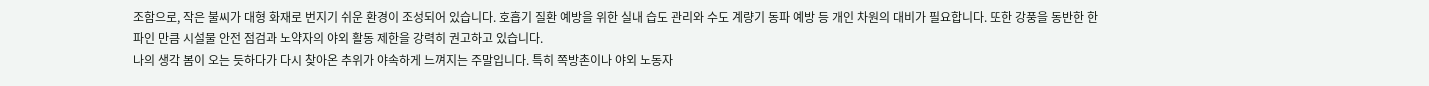조함으로, 작은 불씨가 대형 화재로 번지기 쉬운 환경이 조성되어 있습니다. 호흡기 질환 예방을 위한 실내 습도 관리와 수도 계량기 동파 예방 등 개인 차원의 대비가 필요합니다. 또한 강풍을 동반한 한파인 만큼 시설물 안전 점검과 노약자의 야외 활동 제한을 강력히 권고하고 있습니다.
나의 생각 봄이 오는 듯하다가 다시 찾아온 추위가 야속하게 느껴지는 주말입니다. 특히 쪽방촌이나 야외 노동자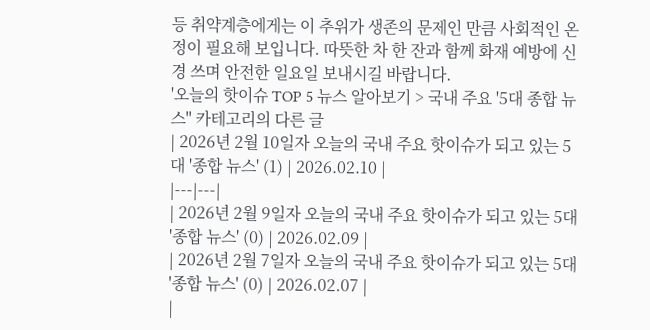등 취약계층에게는 이 추위가 생존의 문제인 만큼 사회적인 온정이 필요해 보입니다. 따뜻한 차 한 잔과 함께 화재 예방에 신경 쓰며 안전한 일요일 보내시길 바랍니다.
'오늘의 핫이슈 TOP 5 뉴스 알아보기 > 국내 주요 '5대 종합 뉴스'' 카테고리의 다른 글
| 2026년 2월 10일자 오늘의 국내 주요 핫이슈가 되고 있는 5대 '종합 뉴스' (1) | 2026.02.10 |
|---|---|
| 2026년 2월 9일자 오늘의 국내 주요 핫이슈가 되고 있는 5대 '종합 뉴스' (0) | 2026.02.09 |
| 2026년 2월 7일자 오늘의 국내 주요 핫이슈가 되고 있는 5대 '종합 뉴스' (0) | 2026.02.07 |
|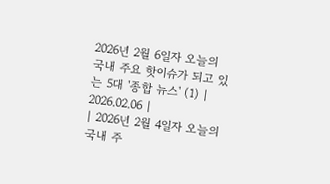2026년 2월 6일자 오늘의 국내 주요 핫이슈가 되고 있는 5대 '종합 뉴스' (1) | 2026.02.06 |
| 2026년 2월 4일자 오늘의 국내 주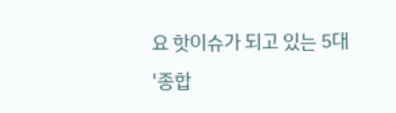요 핫이슈가 되고 있는 5대 '종합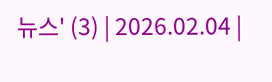뉴스' (3) | 2026.02.04 |